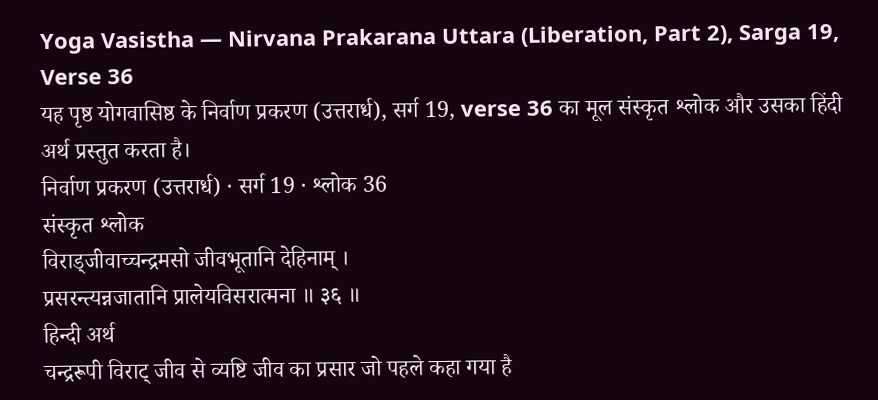Yoga Vasistha — Nirvana Prakarana Uttara (Liberation, Part 2), Sarga 19, Verse 36
यह पृष्ठ योगवासिष्ठ के निर्वाण प्रकरण (उत्तरार्ध), सर्ग 19, verse 36 का मूल संस्कृत श्लोक और उसका हिंदी अर्थ प्रस्तुत करता है।
निर्वाण प्रकरण (उत्तरार्ध) · सर्ग 19 · श्लोक 36
संस्कृत श्लोक
विराड्जीवाच्चन्द्रमसो जीवभूतानि देहिनाम् ।
प्रसरन्त्यन्नजातानि प्रालेयविसरात्मना ॥ ३६ ॥
हिन्दी अर्थ
चन्द्ररूपी विराट् जीव से व्यष्टि जीव का प्रसार जो पहले कहा गया है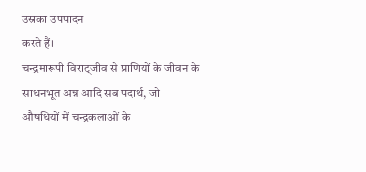उस्रका उपपादन
करते हैं।
चन्द्रमारूपी विराट्जीव से प्राणियों के जीवन के साधनभूत अन्न आदि सब पदार्थ, जो
औषधियों में चन्द्रकलाओं के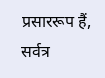प्रसाररूप हैं, सर्वत्र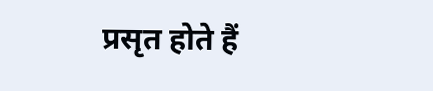प्रसृत होते हैं